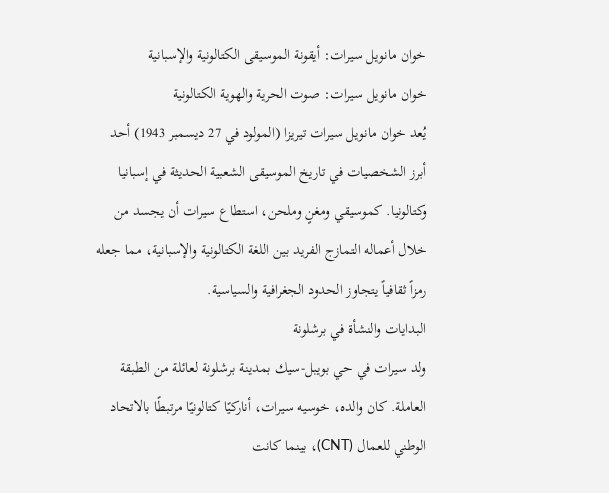خوان مانويل سيرات: أيقونة الموسيقى الكتالونية والإسبانية
خوان مانويل سيرات: صوت الحرية والهوية الكتالونية
يُعد خوان مانويل سيرات تيريزا (المولود في 27 ديسمبر 1943) أحد أبرز الشخصيات في تاريخ الموسيقى الشعبية الحديثة في إسبانيا وكتالونيا. كموسيقي ومغنٍ وملحن، استطاع سيرات أن يجسد من خلال أعماله التمازج الفريد بين اللغة الكتالونية والإسبانية، مما جعله رمزاً ثقافياً يتجاوز الحدود الجغرافية والسياسية.
البدايات والنشأة في برشلونة
ولد سيرات في حي بويبل-سيك بمدينة برشلونة لعائلة من الطبقة العاملة. كان والده، خوسيه سيرات، أناركيًا كتالونيًا مرتبطًا بالاتحاد الوطني للعمال (CNT)، بينما كانت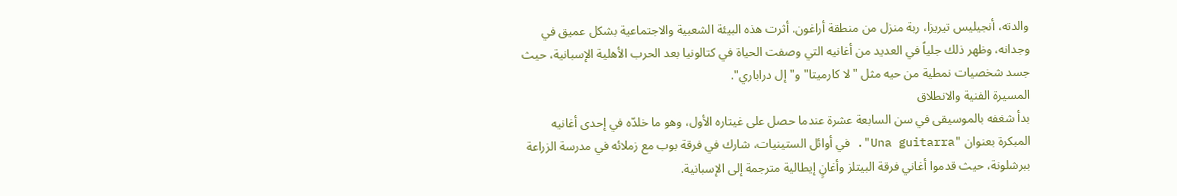والدته، أنجيليس تيريزا، ربة منزل من منطقة أراغون. أثرت هذه البيئة الشعبية والاجتماعية بشكل عميق في وجدانه، وظهر ذلك جلياً في العديد من أغانيه التي وصفت الحياة في كتالونيا بعد الحرب الأهلية الإسبانية، حيث جسد شخصيات نمطية من حيه مثل "لا كارميتا" و"إل دراباري".
المسيرة الفنية والانطلاق
بدأ شغفه بالموسيقى في سن السابعة عشرة عندما حصل على غيتاره الأول، وهو ما خلدّه في إحدى أغانيه المبكرة بعنوان "Una guitarra". في أوائل الستينيات، شارك في فرقة بوب مع زملائه في مدرسة الزراعة ببرشلونة، حيث قدموا أغاني فرقة البيتلز وأغانٍ إيطالية مترجمة إلى الإسبانية.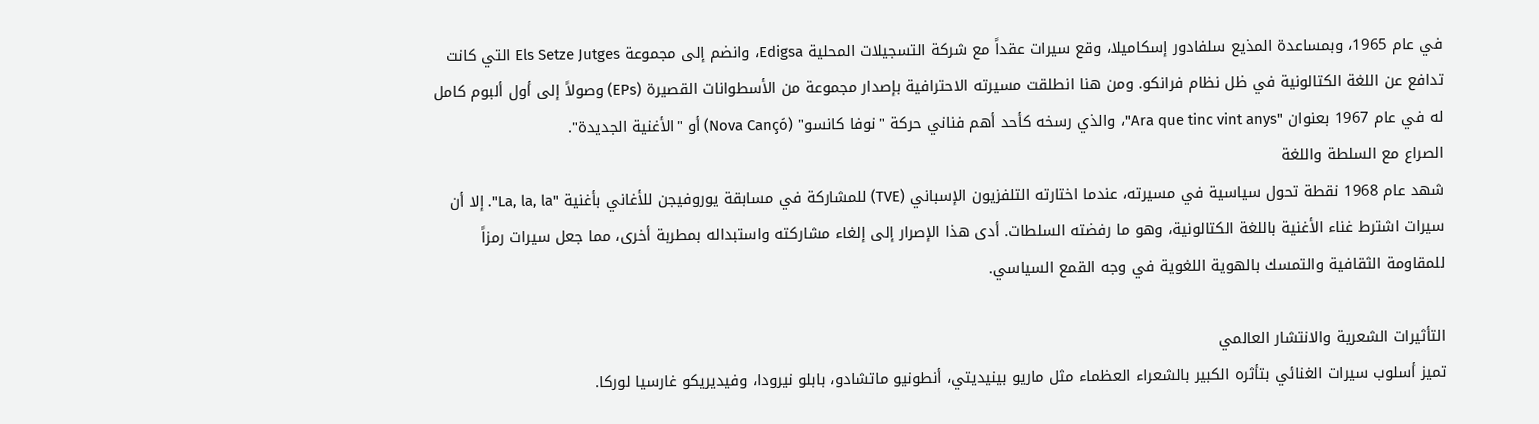في عام 1965، وبمساعدة المذيع سلفادور إسكاميلا، وقع سيرات عقداً مع شركة التسجيلات المحلية Edigsa، وانضم إلى مجموعة Els Setze Jutges التي كانت تدافع عن اللغة الكتالونية في ظل نظام فرانكو. ومن هنا انطلقت مسيرته الاحترافية بإصدار مجموعة من الأسطوانات القصيرة (EPs) وصولاً إلى أول ألبوم كامل له في عام 1967 بعنوان "Ara que tinc vint anys"، والذي رسخه كأحد أهم فناني حركة "نوفا كانسو" (Nova Cançó) أو "الأغنية الجديدة".
الصراع مع السلطة واللغة
شهد عام 1968 نقطة تحول سياسية في مسيرته، عندما اختارته التلفزيون الإسباني (TVE) للمشاركة في مسابقة يوروفيجن للأغاني بأغنية "La, la, la". إلا أن سيرات اشترط غناء الأغنية باللغة الكتالونية، وهو ما رفضته السلطات. أدى هذا الإصرار إلى إلغاء مشاركته واستبداله بمطربة أخرى، مما جعل سيرات رمزاً للمقاومة الثقافية والتمسك بالهوية اللغوية في وجه القمع السياسي.

التأثيرات الشعرية والانتشار العالمي
تميز أسلوب سيرات الغنائي بتأثره الكبير بالشعراء العظماء مثل ماريو بينيديتي، أنطونيو ماتشادو، بابلو نيرودا، وفيديريكو غارسيا لوركا.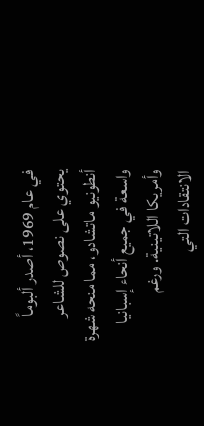في عام 1969، أصدر ألبوماً يحتوي على نصوص للشاعر أنطونيو ماتشادو، مما منحه شهرة واسعة في جميع أنحاء إسبانيا وأمريكا اللاتينية. ورغم الانتقادات التي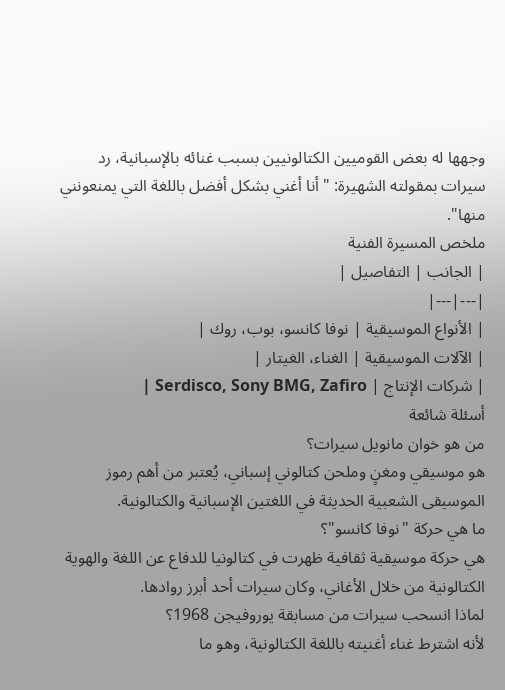وجهها له بعض القوميين الكتالونيين بسبب غنائه بالإسبانية، رد سيرات بمقولته الشهيرة: "أنا أغني بشكل أفضل باللغة التي يمنعونني منها".
ملخص المسيرة الفنية
| الجانب | التفاصيل |
|---|---|
| الأنواع الموسيقية | نوفا كانسو، بوب، روك |
| الآلات الموسيقية | الغناء، الغيتار |
| شركات الإنتاج | Serdisco, Sony BMG, Zafiro |
أسئلة شائعة
من هو خوان مانويل سيرات؟
هو موسيقي ومغنٍ وملحن كتالوني إسباني، يُعتبر من أهم رموز الموسيقى الشعبية الحديثة في اللغتين الإسبانية والكتالونية.
ما هي حركة "نوفا كانسو"؟
هي حركة موسيقية ثقافية ظهرت في كتالونيا للدفاع عن اللغة والهوية الكتالونية من خلال الأغاني، وكان سيرات أحد أبرز روادها.
لماذا انسحب سيرات من مسابقة يوروفيجن 1968؟
لأنه اشترط غناء أغنيته باللغة الكتالونية، وهو ما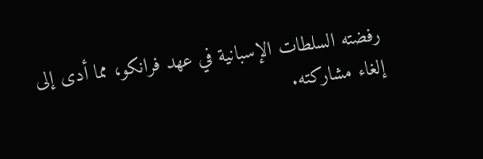رفضته السلطات الإسبانية في عهد فرانكو، مما أدى إلى إلغاء مشاركته.